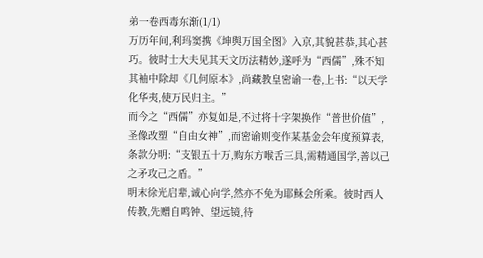弟一卷西毒东渐(1/1)
万历年间,利玛窦携《坤舆万国全图》入京,其貌甚恭,其心甚巧。彼时士大夫见其天文历法精妙,遂呼为“西儒”,殊不知其袖中除却《几何原本》,尚藏教皇密谕一卷,上书:“以天学化华夷,使万民归主。”
而今之“西儒”亦复如是,不过将十字架换作“普世价值”,圣像改塑“自由女神”,而密谕则变作某基金会年度预算表,条款分明:“支银五十万,购东方喉舌三具,需精通国学,善以己之矛攻己之盾。”
明末徐光启辈,诚心向学,然亦不免为耶稣会所乘。彼时西人传教,先赠自鸣钟、望远镜,待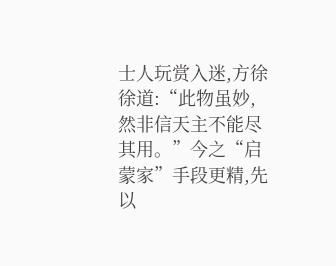士人玩赏入迷,方徐徐道:“此物虽妙,然非信天主不能尽其用。”今之“启蒙家”手段更精,先以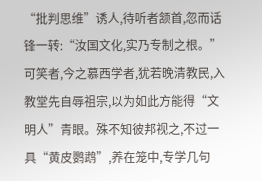“批判思维”诱人,待听者颔首,忽而话锋一转:“汝国文化,实乃专制之根。”
可笑者,今之慕西学者,犹若晚清教民,入教堂先自辱祖宗,以为如此方能得“文明人”青眼。殊不知彼邦视之,不过一具“黄皮鹦鹉”,养在笼中,专学几句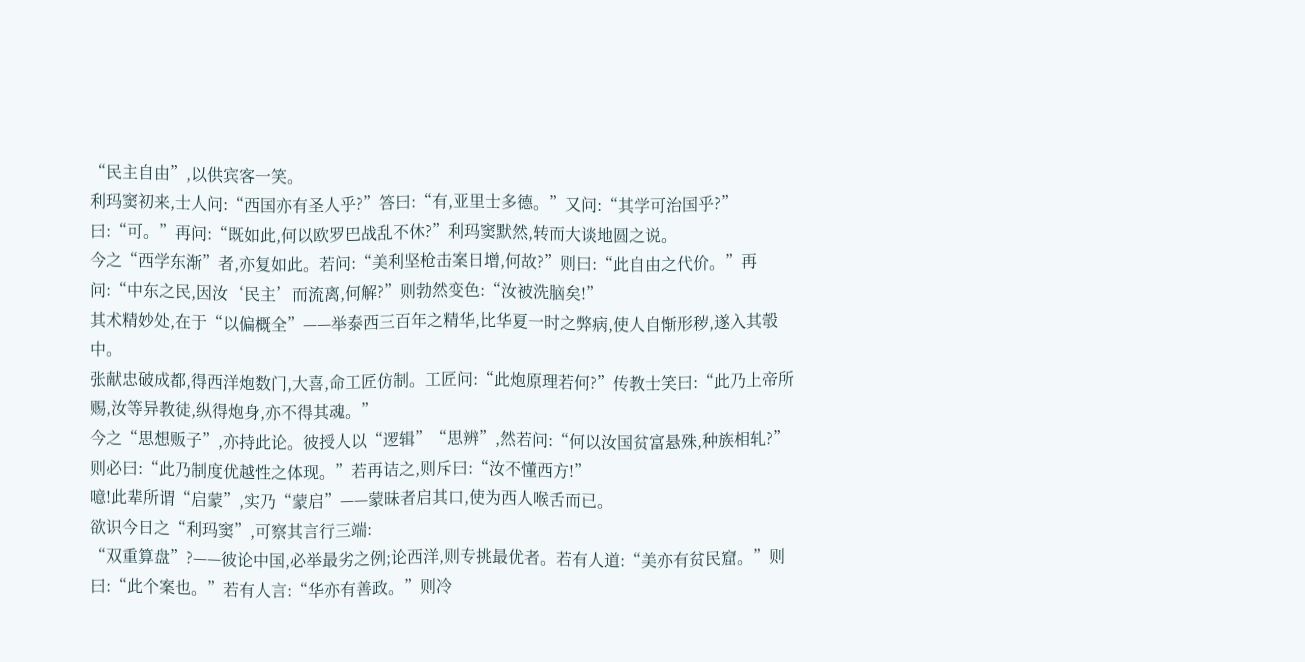“民主自由”,以供宾客一笑。
利玛窦初来,士人问:“西国亦有圣人乎?”答曰:“有,亚里士多德。”又问:“其学可治国乎?”曰:“可。”再问:“既如此,何以欧罗巴战乱不休?”利玛窦默然,转而大谈地圆之说。
今之“西学东渐”者,亦复如此。若问:“美利坚枪击案日增,何故?”则曰:“此自由之代价。”再问:“中东之民,因汝‘民主’而流离,何解?”则勃然变色:“汝被洗脑矣!”
其术精妙处,在于“以偏概全”——举泰西三百年之精华,比华夏一时之弊病,使人自惭形秽,遂入其彀中。
张献忠破成都,得西洋炮数门,大喜,命工匠仿制。工匠问:“此炮原理若何?”传教士笑曰:“此乃上帝所赐,汝等异教徒,纵得炮身,亦不得其魂。”
今之“思想贩子”,亦持此论。彼授人以“逻辑”“思辨”,然若问:“何以汝国贫富悬殊,种族相轧?”则必曰:“此乃制度优越性之体现。”若再诘之,则斥曰:“汝不懂西方!”
噫!此辈所谓“启蒙”,实乃“蒙启”——蒙昧者启其口,使为西人喉舌而已。
欲识今日之“利玛窦”,可察其言行三端:
“双重算盘”?——彼论中国,必举最劣之例;论西洋,则专挑最优者。若有人道:“美亦有贫民窟。”则曰:“此个案也。”若有人言:“华亦有善政。”则冷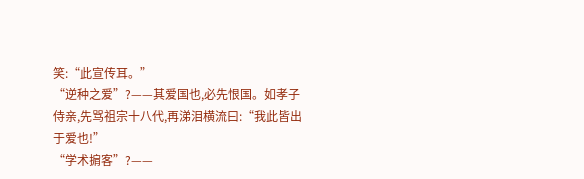笑:“此宣传耳。”
“逆种之爱”?——其爱国也,必先恨国。如孝子侍亲,先骂祖宗十八代,再涕泪横流曰:“我此皆出于爱也!”
“学术掮客”?——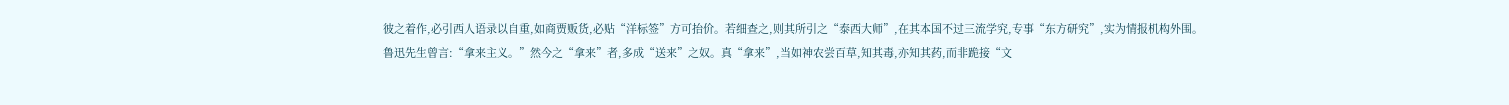彼之着作,必引西人语录以自重,如商贾贩货,必贴“洋标签”方可抬价。若细查之,则其所引之“泰西大师”,在其本国不过三流学究,专事“东方研究”,实为情报机构外围。
鲁迅先生曾言:“拿来主义。”然今之“拿来”者,多成“送来”之奴。真“拿来”,当如神农尝百草,知其毒,亦知其药,而非跪接“文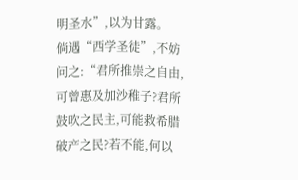明圣水”,以为甘露。
倘遇“西学圣徒”,不妨问之:“君所推崇之自由,可曾惠及加沙稚子?君所鼓吹之民主,可能救希腊破产之民?若不能,何以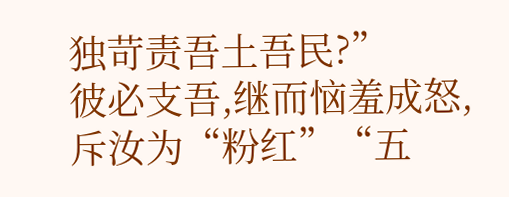独苛责吾土吾民?”
彼必支吾,继而恼羞成怒,斥汝为“粉红”“五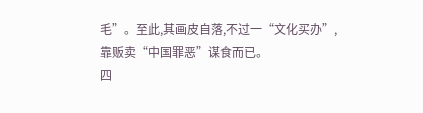毛”。至此,其画皮自落,不过一“文化买办”,靠贩卖“中国罪恶”谋食而已。
四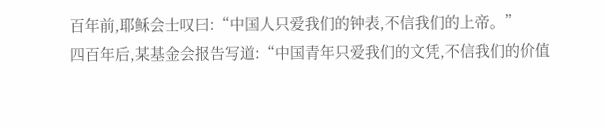百年前,耶稣会士叹曰:“中国人只爱我们的钟表,不信我们的上帝。”
四百年后,某基金会报告写道:“中国青年只爱我们的文凭,不信我们的价值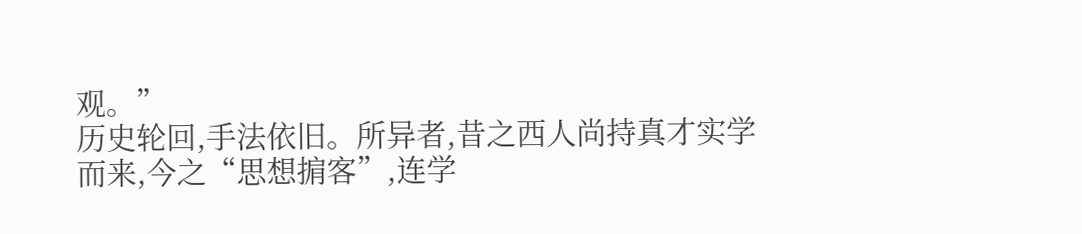观。”
历史轮回,手法依旧。所异者,昔之西人尚持真才实学而来,今之“思想掮客”,连学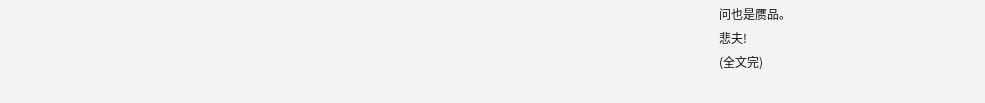问也是赝品。
悲夫!
(全文完)